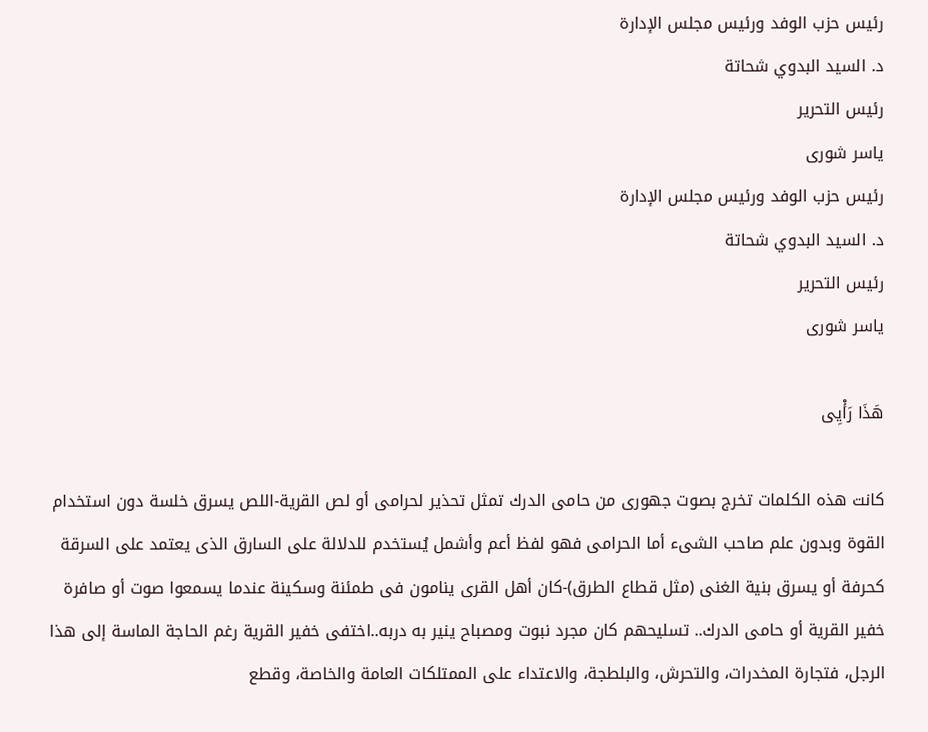رئيس حزب الوفد ورئيس مجلس الإدارة
د. السيد البدوي شحاتة
رئيس التحرير
ياسر شورى
رئيس حزب الوفد ورئيس مجلس الإدارة
د. السيد البدوي شحاتة
رئيس التحرير
ياسر شورى

هَذَا رَأْيِى

كانت هذه الكلمات تخرج بصوت جهورى من حامى الدرك تمثل تحذير لحرامى أو لص القرية-اللص يسرق خلسة دون استخدام القوة وبدون علم صاحب الشىء أما الحرامى فهو لفظ أعم وأشمل يُستخدم للدلالة على السارق الذى يعتمد على السرقة كحرفة أو يسرق بنية الغنى (مثل قطاع الطرق)-كان أهل القرى ينامون فى طمئنة وسكينة عندما يسمعوا صوت أو صافرة خفير القرية أو حامى الدرك.. تسليحهم كان مجرد نبوت ومصباح ينير به دربه..اختفى خفير القرية رغم الحاجة الماسة إلى هذا الرجل، فتجارة المخدرات، والتحرش، والبلطجة، والاعتداء على الممتلكات العامة والخاصة، وقطع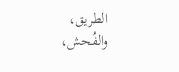الطريق، والفُحش،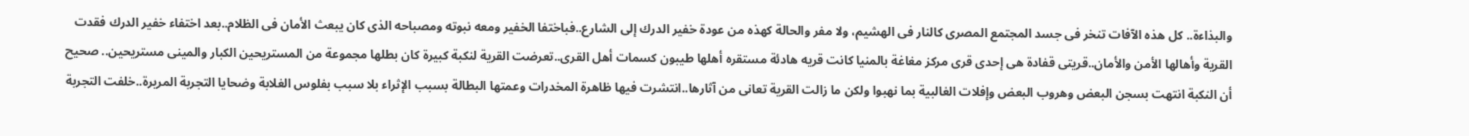والبذاءة.. كل هذه الآفات تنخر فى جسد المجتمع المصرى كالنار فى الهشيم، ولا مفر والحالة كهذه من عودة خفير الدرك إلى الشارع..فباختفا الخفير ومعه نبوته ومصباحه الذى كان يبعث الأمان فى الظلام..بعد اختفاء خفير الدرك فقدت القرية وأهالها الأمن والأمان..قريتى قفادة هى إحدى قرى مركز مغاغة بالمنيا كانت قريه هادئة مستقره أهلها طيبون كسمات أهل القرى..تعرضت القرية لنكبة كبيرة كان بطلها مجموعة من المستريحين الكبار والمينى مستريحين.. صحيح أن النكبة انتهت بسجن البعض وهروب البعض وإفلات الغالبية بما نهبوا ولكن ما زالت القرية تعانى من آثارها..انتشرت فيها ظاهرة المخدرات وعمتها البطالة بسبب الإثراء بلا سبب بفلوس الغلابة وضحايا التجربة المريرة..خلفت التجربة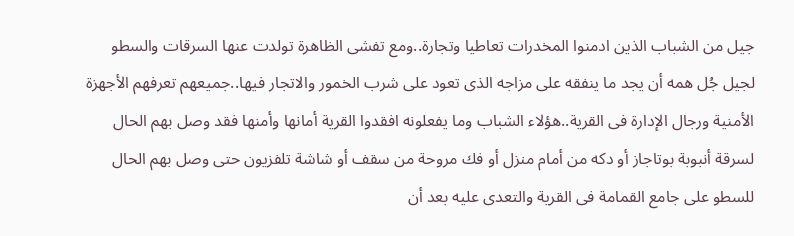جيل من الشباب الذين ادمنوا المخدرات تعاطيا وتجارة..ومع تفشى الظاهرة تولدت عنها السرقات والسطو لجيل جُل همه أن يجد ما ينفقه على مزاجه الذى تعود على شرب الخمور والاتجار فيها..جميعهم تعرفهم الأجهزة الأمنية ورجال الإدارة فى القرية..هؤلاء الشباب وما يفعلونه افقدوا القرية أمانها وأمنها فقد وصل بهم الحال لسرقة أنبوبة بوتاجاز أو دكه من أمام منزل أو فك مروحة من سقف أو شاشة تلفزيون حتى وصل بهم الحال للسطو على جامع القمامة فى القرية والتعدى عليه بعد أن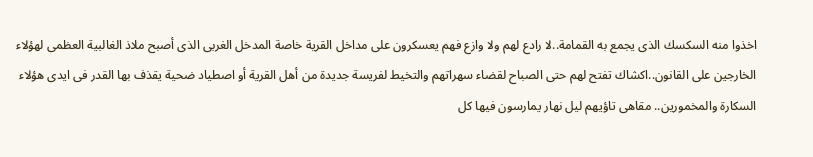اخذوا منه السكسك الذى يجمع به القمامة..لا رادع لهم ولا وازع فهم يعسكرون على مداخل القرية خاصة المدخل الغربى الذى أصبح ملاذ الغالبية العظمى لهؤلاء الخارجين على القانون..اكشاك تفتح لهم حتى الصباح لقضاء سهراتهم والتخيط لفريسة جديدة من أهل القرية أو اصطياد ضحية يقذف بها القدر فى ايدى هؤلاء السكارة والمخمورين.. مقاهى تاؤيهم ليل نهار يمارسون فيها كل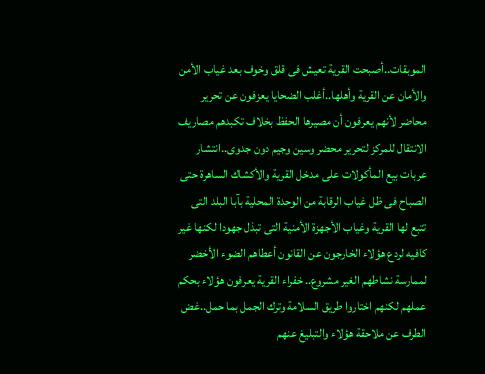الموبقات..أصبحت القرية تعيش فى قلق وخوف بعد غياب الأمن والأمان عن القرية وأهلها..أغلب الضحايا يعزفون عن تحرير محاضر لأنهم يعرفون أن مصيرها الحفظ بخلاف تكبدهم مصاريف الانتقال للمركز لتحرير محضر وسين وجيم دون جدوى..انتشار عربات بيع المأكولات على مدخل القرية والأكشاك الساهرة حتى الصباح فى ظل غياب الرقابة من الوحدة المحلية بآبا البلد التى تتبع لها القرية وغياب الأجهزة الأمنية التى تبذل جهودا لكنها غير كافيه لردع هؤلاء الخارجون عن القانون أعطاهم الضوء الأخضر لممارسة نشاطهم الغير مشروع.. خفراء القرية يعرفون هؤلاء بحكم عملهم لكنهم اختاروا طريق السلامة وترك الجمل بما حمل..غض الطرف عن ملاحقة هؤلاء والتبليغ عنهم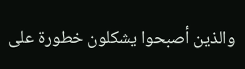والذين أصبحوا يشكلون خطورة على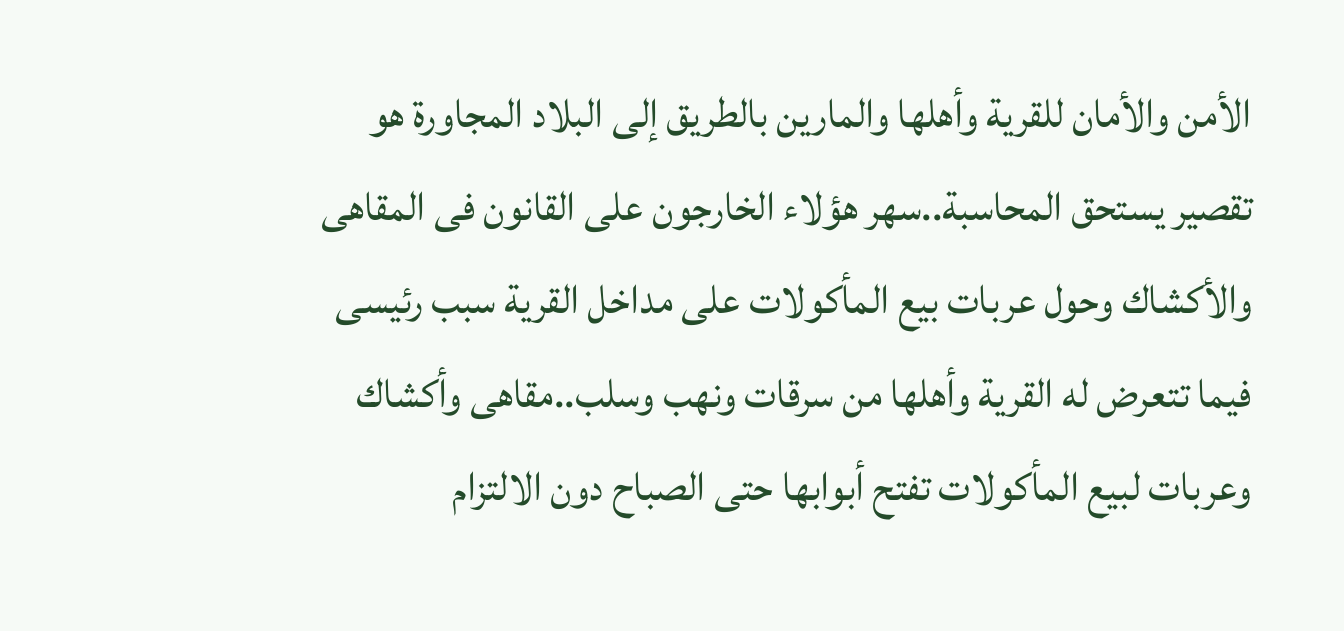الأمن والأمان للقرية وأهلها والمارين بالطريق إلى البلاد المجاورة هو تقصير يستحق المحاسبة..سهر هؤلاء الخارجون على القانون فى المقاهى والأكشاك وحول عربات بيع المأكولات على مداخل القرية سبب رئيسى فيما تتعرض له القرية وأهلها من سرقات ونهب وسلب..مقاهى وأكشاك وعربات لبيع المأكولات تفتح أبوابها حتى الصباح دون الالتزام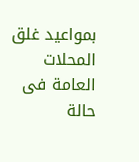بمواعيد غلق المحلات العامة فى حالة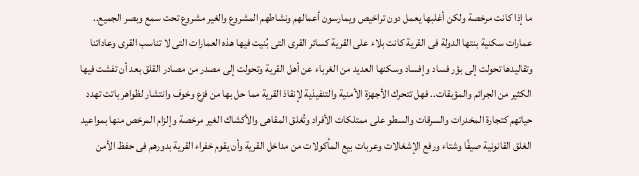ما إذا كانت مرخصة ولكن أغلبها يعمل دون تراخيص ويمارسون أعمالهم ونشاطهم المشروع والغير مشروع تحت سمع وبصر الجميع.. عمارات سكنية بنتها الدولة فى القرية كانت بلاء على القرية كسائر القرى التى بُنيت فيها هذه العمارات التى لا تناسب القرى وعاداتنا وتقاليدها تحولت إلى بؤر فساد وإفساد وسكنها العديد من الغرباء عن أهل القرية وتحولت إلى مصدر من مصادر القلق بعد أن تفشت فيها الكثير من الجرائم والمؤبقات.. فهل تتحرك الأجهزة الأمنية والتنفيذية لإنقاذ القرية مما حل بها من فزع وخوف وانتشار لظواهر باتت تهدد حياتهم كتجارة المخدرات والسرقات والسطو على ممتلكات الأفراد وتُغلق المقاهى والأكشاك الغير مرخصة وإلزام المرخص منها بمواعيد الغلق القانونية صيفًا وشتاء ورفع الإشغالات وعربات بيع المأكولات من مداخل القرية وأن يقوم خفراء القرية بدورهم فى حفظ الأمن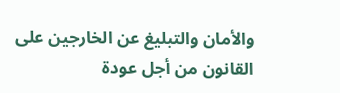والأمان والتبليغ عن الخارجين على القانون من أجل عودة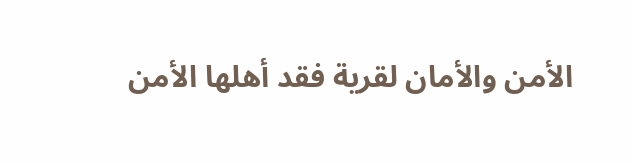الأمن والأمان لقرية فقد أهلها الأمن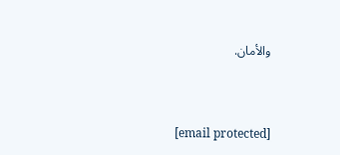والأمان.



[email protected]